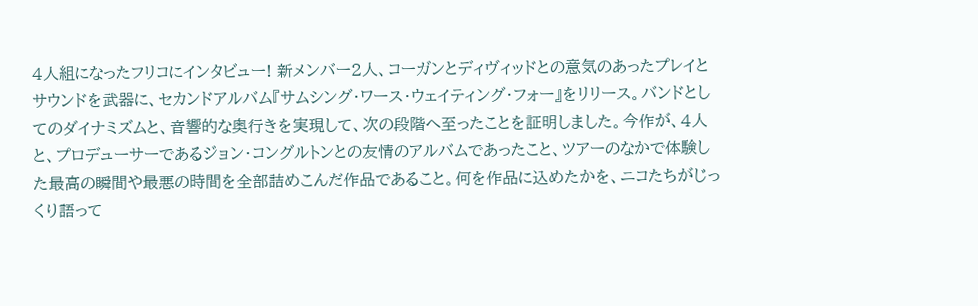4人組になったフリコにインタビュー! 新メンバー2人、コーガンとディヴィッドとの意気のあったプレイとサウンドを武器に、セカンドアルバム『サムシング・ワース・ウェイティング・フォー』をリリース。バンドとしてのダイナミズムと、音響的な奥行きを実現して、次の段階へ至ったことを証明しました。今作が、4人と、プロデューサーであるジョン・コングルトンとの友情のアルバムであったこと、ツアーのなかで体験した最高の瞬間や最悪の時間を全部詰めこんだ作品であること。何を作品に込めたかを、ニコたちがじっくり語って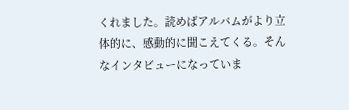くれました。読めばアルバムがより立体的に、感動的に聞こえてくる。そんなインタビューになっていま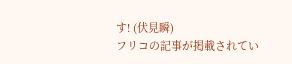す! (伏見瞬)
フリコの記事が掲載されてい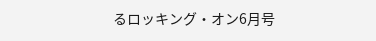るロッキング・オン6月号